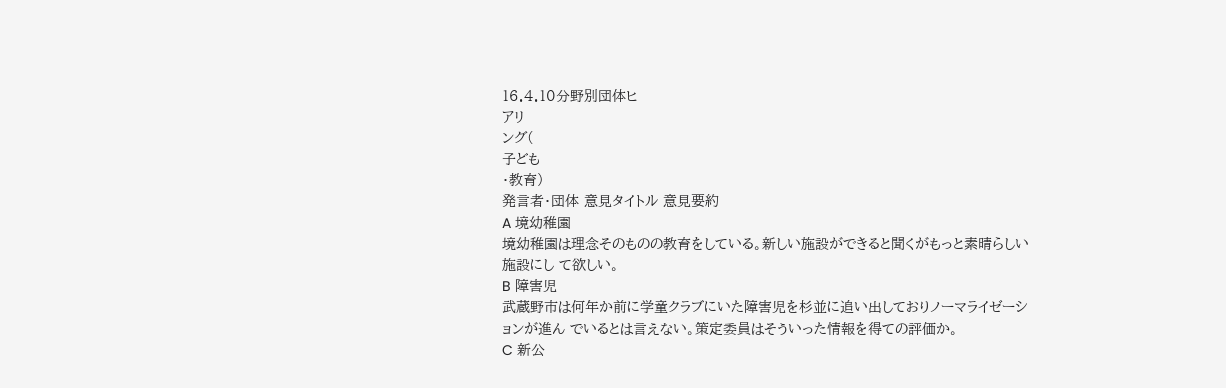16.4.10分野別団体ヒ
アリ
ング(
子ども
・教育)
発言者・団体 意見タイトル 意見要約
A 境幼稚園
境幼稚園は理念そのものの教育をしている。新しい施設ができると聞くがもっと素晴らしい施設にし て欲しい。
B 障害児
武蔵野市は何年か前に学童クラブにいた障害児を杉並に追い出しておりノーマライゼーションが進ん でいるとは言えない。策定委員はそういった情報を得ての評価か。
C 新公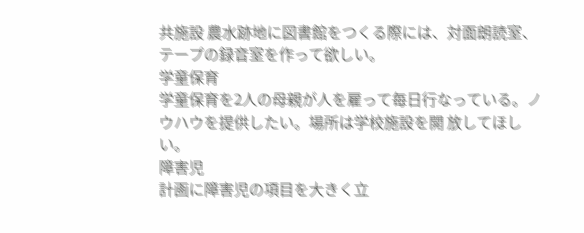共施設 農水跡地に図書館をつくる際には、対面朗読室、テープの録音室を作って欲しい。
学童保育
学童保育を2人の母親が人を雇って毎日行なっている。ノウハウを提供したい。場所は学校施設を開 放してほしい。
障害児
計画に障害児の項目を大きく立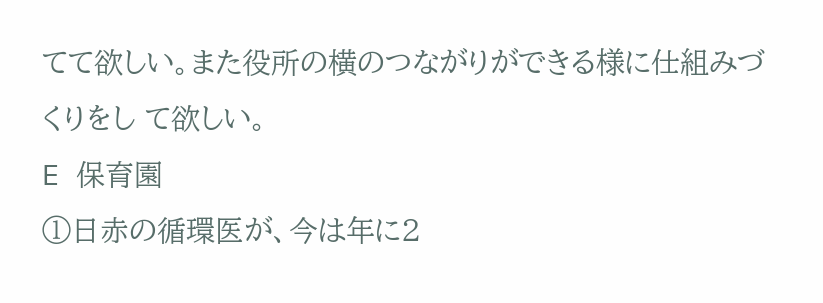てて欲しい。また役所の横のつながりができる様に仕組みづくりをし て欲しい。
E 保育園
①日赤の循環医が、今は年に2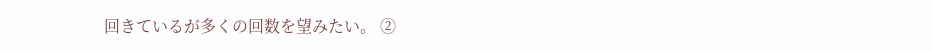回きているが多くの回数を望みたい。 ②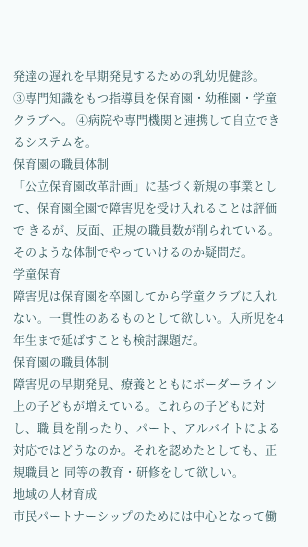発達の遅れを早期発見するための乳幼児健診。
③専門知識をもつ指導員を保育園・幼稚園・学童クラブへ。 ④病院や専門機関と連携して自立できるシステムを。
保育園の職員体制
「公立保育園改革計画」に基づく新規の事業として、保育園全園で障害児を受け入れることは評価で きるが、反面、正規の職員数が削られている。そのような体制でやっていけるのか疑問だ。
学童保育
障害児は保育園を卒園してから学童クラブに入れない。一貫性のあるものとして欲しい。入所児を4 年生まで延ばすことも検討課題だ。
保育園の職員体制
障害児の早期発見、療養とともにボーダーライン上の子どもが増えている。これらの子どもに対し、職 員を削ったり、パート、アルバイトによる対応ではどうなのか。それを認めたとしても、正規職員と 同等の教育・研修をして欲しい。
地域の人材育成
市民パートナーシップのためには中心となって働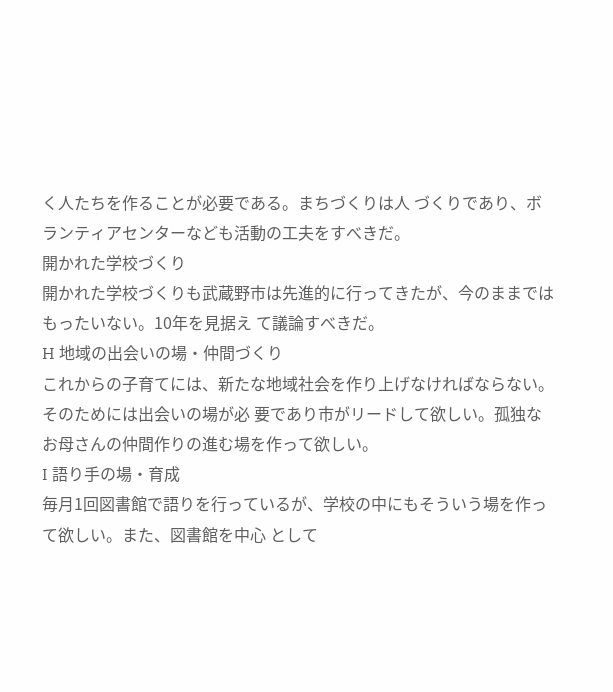く人たちを作ることが必要である。まちづくりは人 づくりであり、ボランティアセンターなども活動の工夫をすべきだ。
開かれた学校づくり
開かれた学校づくりも武蔵野市は先進的に行ってきたが、今のままではもったいない。10年を見据え て議論すべきだ。
H 地域の出会いの場・仲間づくり
これからの子育てには、新たな地域社会を作り上げなければならない。そのためには出会いの場が必 要であり市がリードして欲しい。孤独なお母さんの仲間作りの進む場を作って欲しい。
I 語り手の場・育成
毎月1回図書館で語りを行っているが、学校の中にもそういう場を作って欲しい。また、図書館を中心 として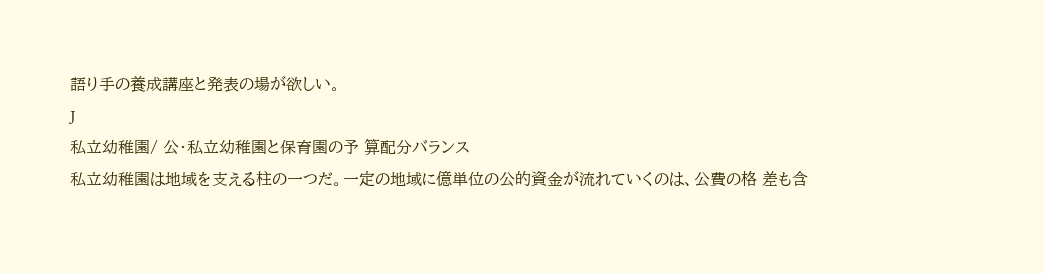語り手の養成講座と発表の場が欲しい。
J
私立幼稚園/ 公・私立幼稚園と保育園の予 算配分バランス
私立幼稚園は地域を支える柱の一つだ。一定の地域に億単位の公的資金が流れていくのは、公費の格 差も含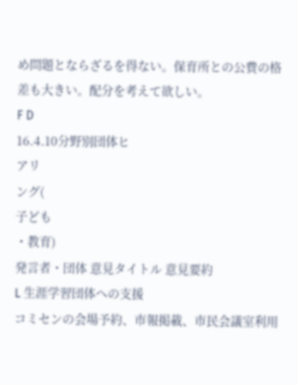め問題とならざるを得ない。保育所との公費の格差も大きい。配分を考えて欲しい。
F D
16.4.10分野別団体ヒ
アリ
ング(
子ども
・教育)
発言者・団体 意見タイトル 意見要約
L 生涯学習団体への支援
コミセンの会場予約、市報掲載、市民会議室利用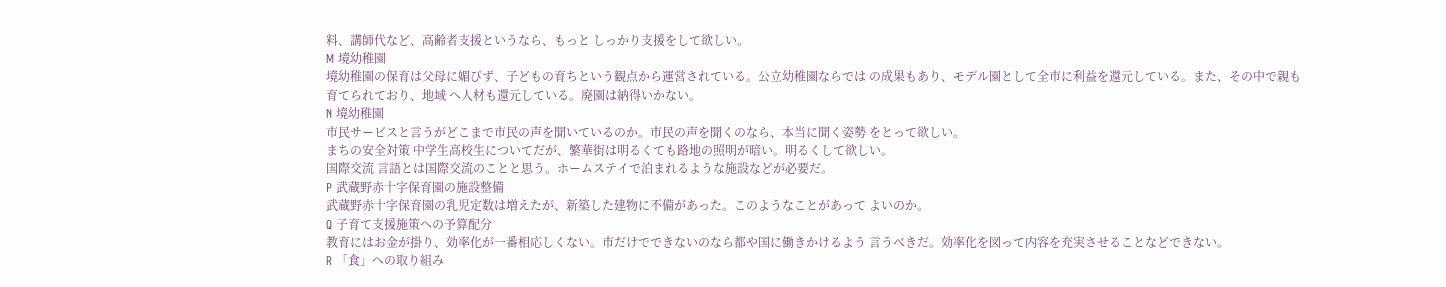料、講師代など、高齢者支援というなら、もっと しっかり支援をして欲しい。
M 境幼稚園
境幼稚園の保育は父母に媚びず、子どもの育ちという観点から運営されている。公立幼稚園ならでは の成果もあり、モデル園として全市に利益を還元している。また、その中で親も育てられており、地域 へ人材も還元している。廃園は納得いかない。
N 境幼稚園
市民サービスと言うがどこまで市民の声を聞いているのか。市民の声を聞くのなら、本当に聞く姿勢 をとって欲しい。
まちの安全対策 中学生高校生についてだが、繁華街は明るくても路地の照明が暗い。明るくして欲しい。
国際交流 言語とは国際交流のことと思う。ホームステイで泊まれるような施設などが必要だ。
P 武蔵野赤十字保育園の施設整備
武蔵野赤十字保育園の乳児定数は増えたが、新築した建物に不備があった。このようなことがあって よいのか。
Q 子育て支援施策への予算配分
教育にはお金が掛り、効率化が一番相応しくない。市だけでできないのなら都や国に働きかけるよう 言うべきだ。効率化を図って内容を充実させることなどできない。
R 「食」への取り組み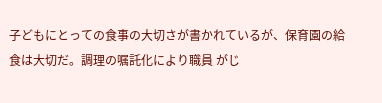子どもにとっての食事の大切さが書かれているが、保育園の給食は大切だ。調理の嘱託化により職員 がじ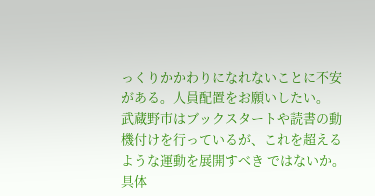っくりかかわりになれないことに不安がある。人員配置をお願いしたい。
武蔵野市はブックスタートや読書の動機付けを行っているが、これを超えるような運動を展開すべき ではないか。具体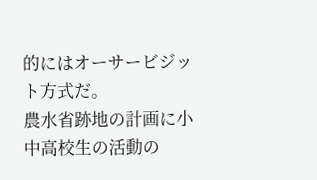的にはオーサービジット方式だ。
農水省跡地の計画に小中高校生の活動の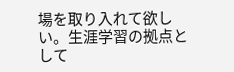場を取り入れて欲しい。生涯学習の拠点として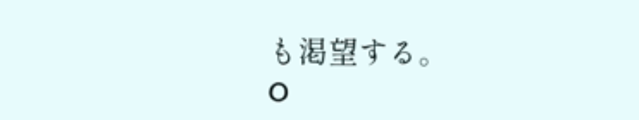も渇望する。
O